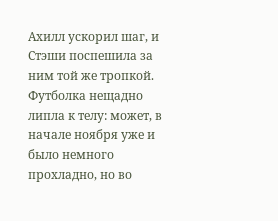Ахилл ускорил шаг, и Стэши поспешила за ним той же тропкой. Футболка нещадно липла к телу: может, в начале ноября уже и было немного прохладно, но во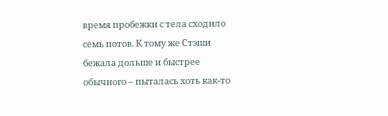время пробежки с тела сходило семь потов. К тому же Стэши бежала дольше и быстрее обычного – пыталась хоть как-то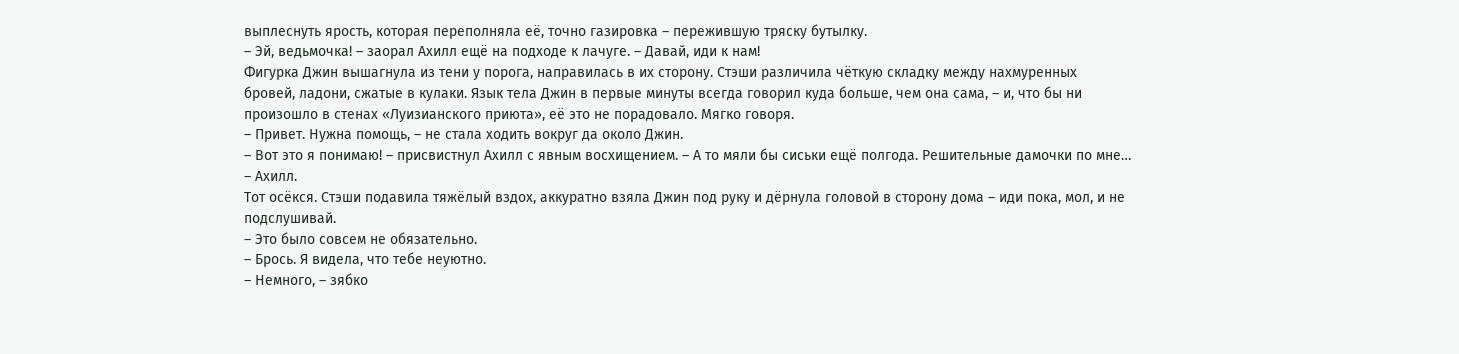выплеснуть ярость, которая переполняла её, точно газировка – пережившую тряску бутылку.
– Эй, ведьмочка! – заорал Ахилл ещё на подходе к лачуге. – Давай, иди к нам!
Фигурка Джин вышагнула из тени у порога, направилась в их сторону. Стэши различила чёткую складку между нахмуренных бровей, ладони, сжатые в кулаки. Язык тела Джин в первые минуты всегда говорил куда больше, чем она сама, – и, что бы ни произошло в стенах «Луизианского приюта», её это не порадовало. Мягко говоря.
– Привет. Нужна помощь, – не стала ходить вокруг да около Джин.
– Вот это я понимаю! – присвистнул Ахилл с явным восхищением. – А то мяли бы сиськи ещё полгода. Решительные дамочки по мне…
– Ахилл.
Тот осёкся. Стэши подавила тяжёлый вздох, аккуратно взяла Джин под руку и дёрнула головой в сторону дома – иди пока, мол, и не подслушивай.
– Это было совсем не обязательно.
– Брось. Я видела, что тебе неуютно.
– Немного, – зябко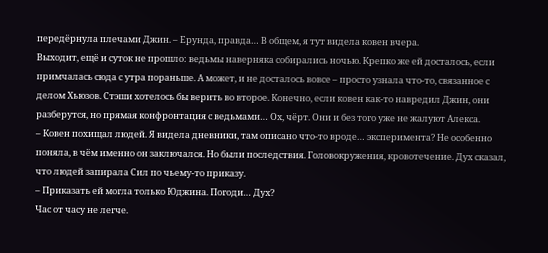передёрнула плечами Джин. – Ерунда, правда… В общем, я тут видела ковен вчера.
Выходит, ещё и суток не прошло: ведьмы наверняка собирались ночью. Крепко же ей досталось, если примчалась сюда с утра пораньше. А может, и не досталось вовсе – просто узнала что-то, связанное с делом Хьюзов. Стэши хотелось бы верить во второе. Конечно, если ковен как-то навредил Джин, они разберутся, но прямая конфронтация с ведьмами… Ох, чёрт. Они и без того уже не жалуют Алекса.
– Ковен похищал людей. Я видела дневники, там описано что-то вроде… эксперимента? Не особенно поняла, в чём именно он заключался. Но были последствия. Головокружения, кровотечение. Дух сказал, что людей запирала Сил по чьему-то приказу.
– Приказать ей могла только Юджина. Погоди… Дух?
Час от часу не легче.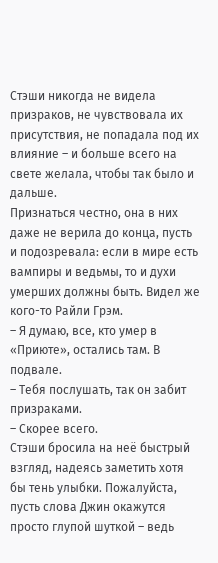Стэши никогда не видела призраков, не чувствовала их присутствия, не попадала под их влияние – и больше всего на свете желала, чтобы так было и дальше.
Признаться честно, она в них даже не верила до конца, пусть и подозревала: если в мире есть вампиры и ведьмы, то и духи умерших должны быть. Видел же кого-то Райли Грэм.
– Я думаю, все, кто умер в «Приюте», остались там. В подвале.
– Тебя послушать, так он забит призраками.
– Скорее всего.
Стэши бросила на неё быстрый взгляд, надеясь заметить хотя бы тень улыбки. Пожалуйста, пусть слова Джин окажутся просто глупой шуткой – ведь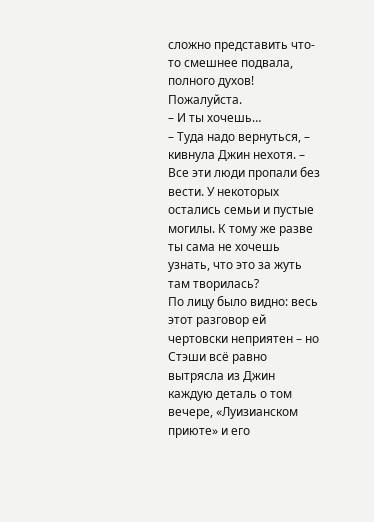сложно представить что-то смешнее подвала, полного духов! Пожалуйста.
– И ты хочешь…
– Туда надо вернуться, – кивнула Джин нехотя. – Все эти люди пропали без вести. У некоторых остались семьи и пустые могилы. К тому же разве ты сама не хочешь узнать, что это за жуть там творилась?
По лицу было видно: весь этот разговор ей чертовски неприятен – но Стэши всё равно вытрясла из Джин каждую деталь о том вечере, «Луизианском приюте» и его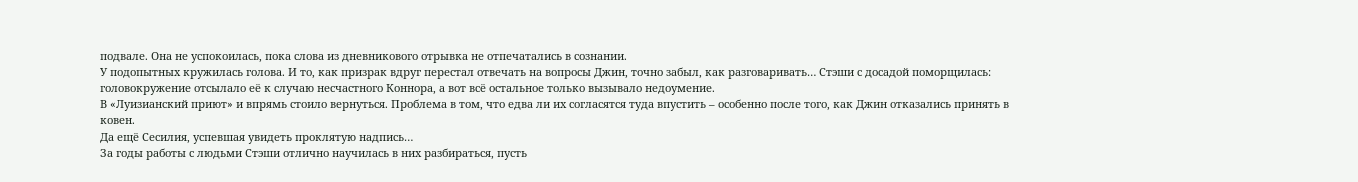подвале. Она не успокоилась, пока слова из дневникового отрывка не отпечатались в сознании.
У подопытных кружилась голова. И то, как призрак вдруг перестал отвечать на вопросы Джин, точно забыл, как разговаривать… Стэши с досадой поморщилась: головокружение отсылало её к случаю несчастного Коннора, а вот всё остальное только вызывало недоумение.
В «Луизианский приют» и впрямь стоило вернуться. Проблема в том, что едва ли их согласятся туда впустить – особенно после того, как Джин отказались принять в ковен.
Да ещё Сесилия, успевшая увидеть проклятую надпись…
За годы работы с людьми Стэши отлично научилась в них разбираться, пусть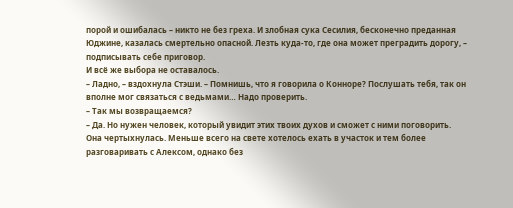порой и ошибалась – никто не без греха. И злобная сука Сесилия, бесконечно преданная Юджине, казалась смертельно опасной. Лезть куда-то, где она может преградить дорогу, – подписывать себе приговор.
И всё же выбора не оставалось.
– Ладно, – вздохнула Стэши. – Помнишь, что я говорила о Конноре? Послушать тебя, так он вполне мог связаться с ведьмами… Надо проверить.
– Так мы возвращаемся?
– Да. Но нужен человек, который увидит этих твоих духов и сможет с ними поговорить.
Она чертыхнулась. Меньше всего на свете хотелось ехать в участок и тем более разговаривать с Алексом, однако без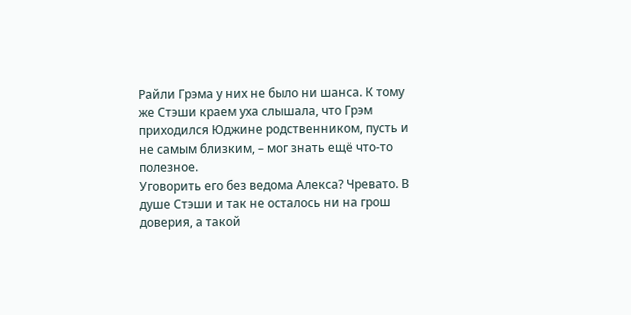Райли Грэма у них не было ни шанса. К тому же Стэши краем уха слышала, что Грэм приходился Юджине родственником, пусть и не самым близким, – мог знать ещё что-то полезное.
Уговорить его без ведома Алекса? Чревато. В душе Стэши и так не осталось ни на грош доверия, а такой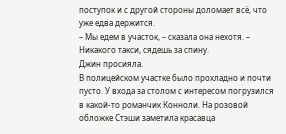поступок и с другой стороны доломает всё, что уже едва держится.
– Мы едем в участок, – сказала она нехотя. – Никакого такси, сядешь за спину.
Джин просияла.
В полицейском участке было прохладно и почти пусто. У входа за столом с интересом погрузился в какой-то романчик Конноли. На розовой обложке Стэши заметила красавца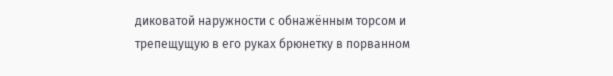диковатой наружности с обнажённым торсом и трепещущую в его руках брюнетку в порванном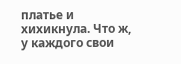платье и хихикнула. Что ж, у каждого свои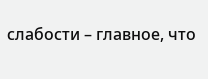слабости – главное, что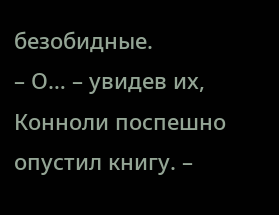безобидные.
– О… – увидев их, Конноли поспешно опустил книгу. –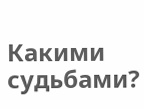Какими судьбами?